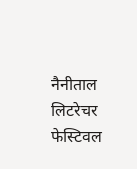नैनीताल लिटरेचर फेस्टिवल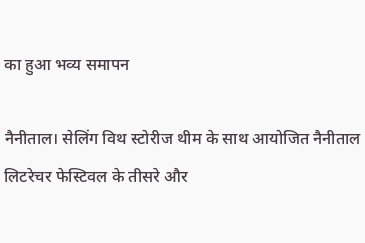का हुआ भव्य समापन

नैनीताल। सेलिंग विथ स्टोरीज थीम के साथ आयोजित नैनीताल लिटरेचर फेस्टिवल के तीसरे और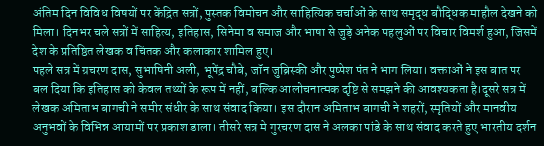अंतिम दिन विविध विषयों पर केंद्रित सत्रों, पुस्तक विमोचन और साहित्यिक चर्चाओं के साथ समृद्ध बौद्धिक माहौल देखने को मिला। दिनभर चले सत्रों में साहित्य, इतिहास, सिनेमा व समाज और भाषा से जुड़े अनेक पहलुओं पर विचार विमर्श हुआ, जिसमें देश के प्रतिष्ठित लेखक व चिंतक और कलाकार शामिल हुए।
पहले सत्र में ग्रचरण दास, सुभाषिनी अली, भूपेंद्र चौबे, जॉन जुब्रिस्की और पुष्पेश पंत ने भाग लिया। वक्ताओं ने इस बात पर बल दिया कि इतिहास को केवल तथ्यों के रूप में नहीं, बल्कि आलोचनात्मक दृष्टि से समझने की आवश्यकता है।दूसरे सत्र में लेखक अमिताभ बागची ने समीर संधीर के साथ संवाद किया। इस दौरान अमिताभ बागची ने शहरों, स्मृतियों और मानवीय अनुभवों के विभिन्न आयामों पर प्रकाश डाला। तीसरे सत्र मे गुरचरण दास ने अलका पांडे के साथ संवाद करते हुए भारतीय दर्शन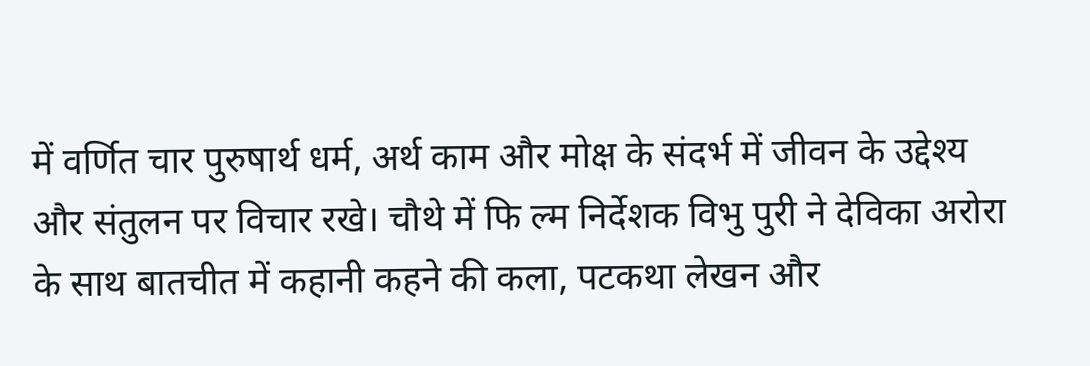में वर्णित चार पुरुषार्थ धर्म, अर्थ काम और मोक्ष के संदर्भ में जीवन के उद्देश्य और संतुलन पर विचार रखे। चौथे में फि ल्म निर्देशक विभु पुरी ने देविका अरोरा के साथ बातचीत में कहानी कहने की कला, पटकथा लेखन और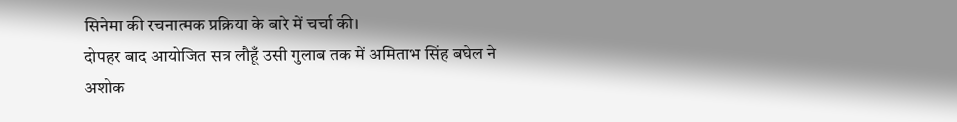सिनेमा की रचनात्मक प्रक्रिया के बारे में चर्चा की।
दोपहर बाद आयोजित सत्र लौहूँ उसी गुलाब तक में अमिताभ सिंह बघेल ने अशोक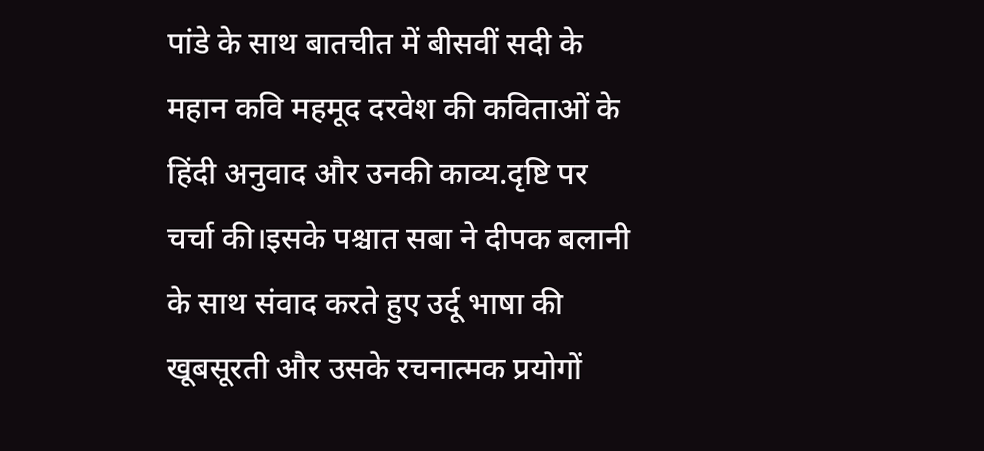पांडे के साथ बातचीत में बीसवीं सदी के महान कवि महमूद दरवेश की कविताओं के हिंदी अनुवाद और उनकी काव्य.दृष्टि पर चर्चा की।इसके पश्चात सबा ने दीपक बलानी के साथ संवाद करते हुए उर्दू भाषा की खूबसूरती और उसके रचनात्मक प्रयोगों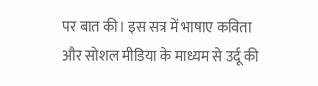पर बात की। इस सत्र में भाषाए कविता और सोशल मीडिया के माध्यम से उर्दू की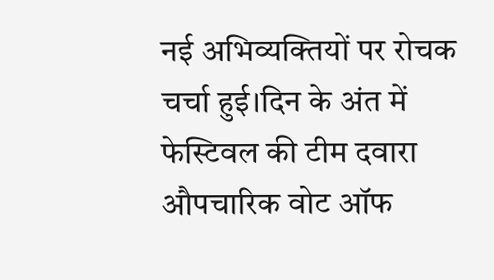नई अभिव्यक्तियों पर रोचक चर्चा हुई।दिन के अंत में फेस्टिवल की टीम दवारा औपचारिक वोट ऑफ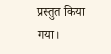प्रस्तुत किया गया।